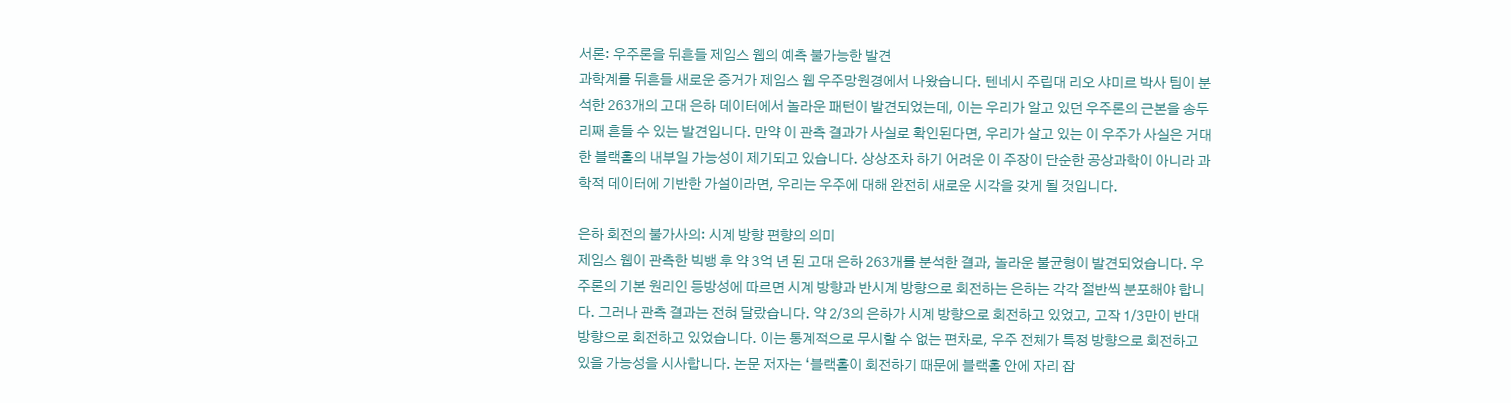서론: 우주론을 뒤흔들 제임스 웹의 예측 불가능한 발견
과학계를 뒤흔들 새로운 증거가 제임스 웹 우주망원경에서 나왔습니다. 텐네시 주립대 리오 샤미르 박사 팀이 분석한 263개의 고대 은하 데이터에서 놀라운 패턴이 발견되었는데, 이는 우리가 알고 있던 우주론의 근본을 송두리째 흔들 수 있는 발견입니다. 만약 이 관측 결과가 사실로 확인된다면, 우리가 살고 있는 이 우주가 사실은 거대한 블랙홀의 내부일 가능성이 제기되고 있습니다. 상상조차 하기 어려운 이 주장이 단순한 공상과학이 아니라 과학적 데이터에 기반한 가설이라면, 우리는 우주에 대해 완전히 새로운 시각을 갖게 될 것입니다.

은하 회전의 불가사의: 시계 방향 편향의 의미
제임스 웹이 관측한 빅뱅 후 약 3억 년 된 고대 은하 263개를 분석한 결과, 놀라운 불균형이 발견되었습니다. 우주론의 기본 원리인 등방성에 따르면 시계 방향과 반시계 방향으로 회전하는 은하는 각각 절반씩 분포해야 합니다. 그러나 관측 결과는 전혀 달랐습니다. 약 2/3의 은하가 시계 방향으로 회전하고 있었고, 고작 1/3만이 반대 방향으로 회전하고 있었습니다. 이는 통계적으로 무시할 수 없는 편차로, 우주 전체가 특정 방향으로 회전하고 있을 가능성을 시사합니다. 논문 저자는 ‘블랙홀이 회전하기 때문에 블랙홀 안에 자리 잡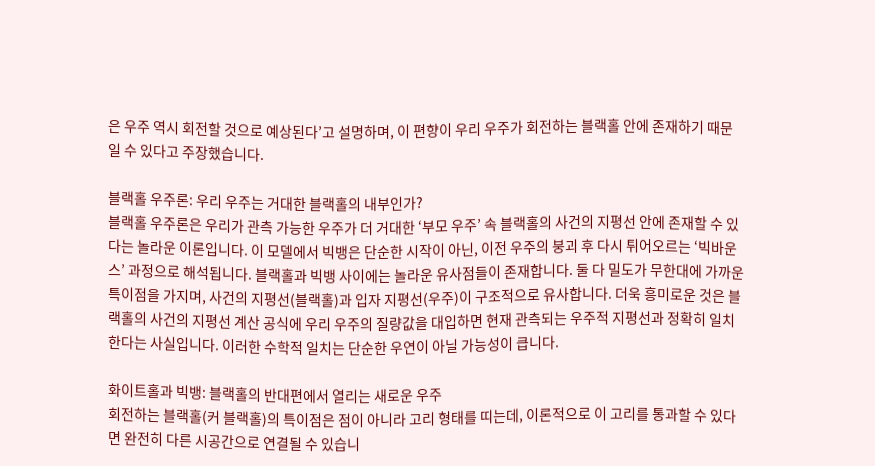은 우주 역시 회전할 것으로 예상된다’고 설명하며, 이 편향이 우리 우주가 회전하는 블랙홀 안에 존재하기 때문일 수 있다고 주장했습니다.

블랙홀 우주론: 우리 우주는 거대한 블랙홀의 내부인가?
블랙홀 우주론은 우리가 관측 가능한 우주가 더 거대한 ‘부모 우주’ 속 블랙홀의 사건의 지평선 안에 존재할 수 있다는 놀라운 이론입니다. 이 모델에서 빅뱅은 단순한 시작이 아닌, 이전 우주의 붕괴 후 다시 튀어오르는 ‘빅바운스’ 과정으로 해석됩니다. 블랙홀과 빅뱅 사이에는 놀라운 유사점들이 존재합니다. 둘 다 밀도가 무한대에 가까운 특이점을 가지며, 사건의 지평선(블랙홀)과 입자 지평선(우주)이 구조적으로 유사합니다. 더욱 흥미로운 것은 블랙홀의 사건의 지평선 계산 공식에 우리 우주의 질량값을 대입하면 현재 관측되는 우주적 지평선과 정확히 일치한다는 사실입니다. 이러한 수학적 일치는 단순한 우연이 아닐 가능성이 큽니다.

화이트홀과 빅뱅: 블랙홀의 반대편에서 열리는 새로운 우주
회전하는 블랙홀(커 블랙홀)의 특이점은 점이 아니라 고리 형태를 띠는데, 이론적으로 이 고리를 통과할 수 있다면 완전히 다른 시공간으로 연결될 수 있습니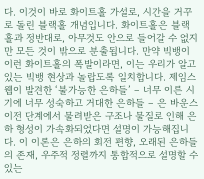다. 이것이 바로 화이트홀 가설로, 시간을 거꾸로 돌린 블랙홀 개념입니다. 화이트홀은 블랙홀과 정반대로, 아무것도 안으로 들어갈 수 없지만 모든 것이 밖으로 분출됩니다. 만약 빅뱅이 이런 화이트홀의 폭발이라면, 이는 우리가 알고 있는 빅뱅 현상과 놀랍도록 일치합니다. 제임스 웹이 발견한 ‘불가능한 은하들’ – 너무 이른 시기에 너무 성숙하고 거대한 은하들 – 은 바운스 이전 단계에서 물려받은 구조나 물질로 인해 은하 형성이 가속화되었다면 설명이 가능해집니다. 이 이론은 은하의 회전 편향, 오래된 은하들의 존재, 우주적 정렬까지 통합적으로 설명할 수 있는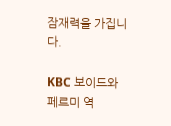잠재력을 가집니다.

KBC 보이드와 페르미 역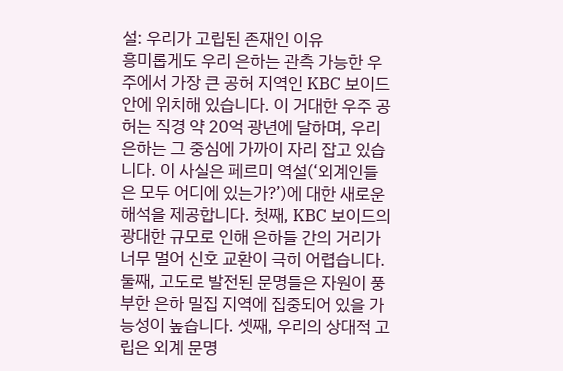설: 우리가 고립된 존재인 이유
흥미롭게도 우리 은하는 관측 가능한 우주에서 가장 큰 공허 지역인 KBC 보이드 안에 위치해 있습니다. 이 거대한 우주 공허는 직경 약 20억 광년에 달하며, 우리 은하는 그 중심에 가까이 자리 잡고 있습니다. 이 사실은 페르미 역설(‘외계인들은 모두 어디에 있는가?’)에 대한 새로운 해석을 제공합니다. 첫째, KBC 보이드의 광대한 규모로 인해 은하들 간의 거리가 너무 멀어 신호 교환이 극히 어렵습니다. 둘째, 고도로 발전된 문명들은 자원이 풍부한 은하 밀집 지역에 집중되어 있을 가능성이 높습니다. 셋째, 우리의 상대적 고립은 외계 문명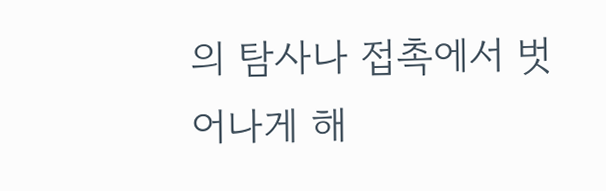의 탐사나 접촉에서 벗어나게 해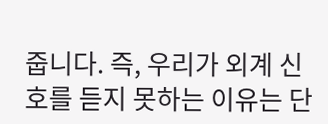줍니다. 즉, 우리가 외계 신호를 듣지 못하는 이유는 단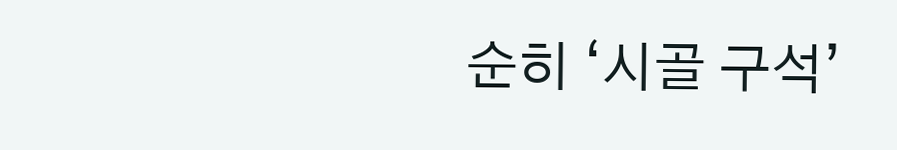순히 ‘시골 구석’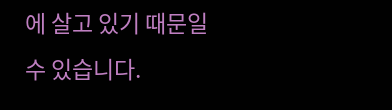에 살고 있기 때문일 수 있습니다.